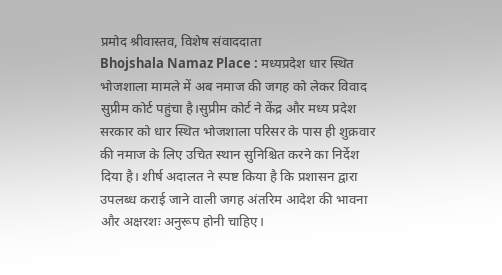प्रमोद श्रीवास्तव, विशेष संवाददाता
Bhojshala Namaz Place : मध्यप्रदेश धार स्थित भोजशाला मामले में अब नमाज की जगह को लेकर विवाद सुप्रीम कोर्ट पहुंचा है।सुप्रीम कोर्ट ने केंद्र और मध्य प्रदेश सरकार को धार स्थित भोजशाला परिसर के पास ही शुक्रवार की नमाज के लिए उचित स्थान सुनिश्चित करने का निर्देश दिया है। शीर्ष अदालत ने स्पष्ट किया है कि प्रशासन द्वारा उपलब्ध कराई जाने वाली जगह अंतरिम आदेश की भावना और अक्षरशः अनुरूप होनी चाहिए।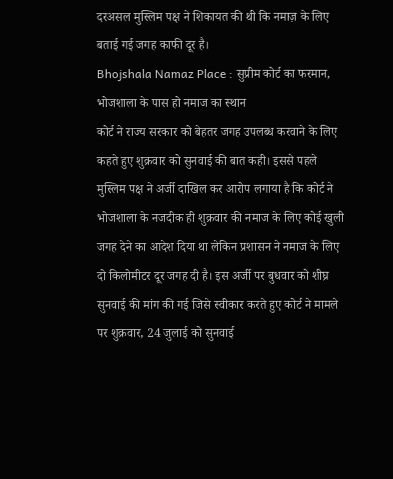दरअसल मुस्लिम पक्ष ने शिकायत की थी कि नमाज़ के लिए बताई गई जगह काफी दूर है।
Bhojshala Namaz Place : सुप्रीम कोर्ट का फरमान, भोजशाला के पास हो नमाज का स्थान
कोर्ट ने राज्य सरकार को बेहतर जगह उपलब्ध करवाने के लिए कहते हुए शुक्रवार को सुनवाई की बात कही। इससे पहले मुस्लिम पक्ष ने अर्जी दाखिल कर आरोप लगाया है कि कोर्ट ने भोजशाला के नजदीक ही शुक्रवार की नमाज के लिए कोई खुली जगह देने का आदेश दिया था लेकिन प्रशासन ने नमाज के लिए दो किलोमीटर दूर जगह दी है। इस अर्जी पर बुधवार को शीघ्र सुनवाई की मांग की गई जिसे स्वीकार करते हुए कोर्ट ने मामले पर शुक्रवार, 24 जुलाई को सुनवाई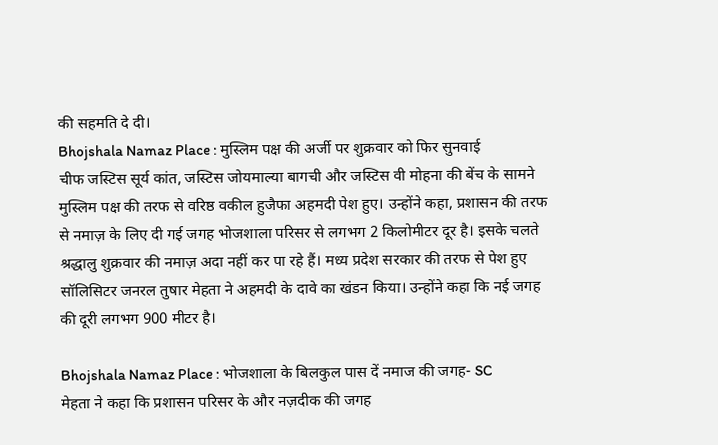की सहमति दे दी।
Bhojshala Namaz Place : मुस्लिम पक्ष की अर्जी पर शुक्रवार को फिर सुनवाई
चीफ जस्टिस सूर्य कांत, जस्टिस जोयमाल्या बागची और जस्टिस वी मोहना की बेंच के सामने मुस्लिम पक्ष की तरफ से वरिष्ठ वकील हुजैफा अहमदी पेश हुए। उन्होंने कहा, प्रशासन की तरफ से नमाज़ के लिए दी गई जगह भोजशाला परिसर से लगभग 2 किलोमीटर दूर है। इसके चलते श्रद्धालु शुक्रवार की नमाज़ अदा नहीं कर पा रहे हैं। मध्य प्रदेश सरकार की तरफ से पेश हुए सॉलिसिटर जनरल तुषार मेहता ने अहमदी के दावे का खंडन किया। उन्होंने कहा कि नई जगह की दूरी लगभग 900 मीटर है।

Bhojshala Namaz Place : भोजशाला के बिलकुल पास दें नमाज की जगह- SC
मेहता ने कहा कि प्रशासन परिसर के और नज़दीक की जगह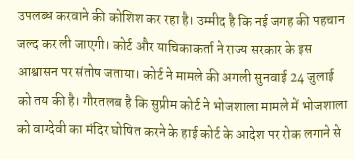उपलब्ध करवाने की कोशिश कर रहा है। उम्मीद है कि नई जगह की पहचान जल्द कर ली जाएगी। कोर्ट और याचिकाकर्ता ने राज्य सरकार के इस आश्वासन पर संतोष जताया। कोर्ट ने मामले की अगली सुनवाई 24 जुलाई को तय की है। गौरतलब है कि सुप्रीम कोर्ट ने भोजशाला मामले में भोजशाला को वाग्देवी का मंदिर घोषित करने के हाई कोर्ट के आदेश पर रोक लगाने से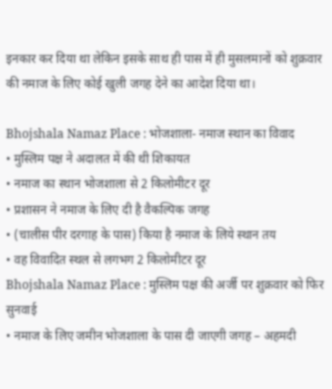इनकार कर दिया था लेकिन इसके साथ ही पास में ही मुसलमानों को शुक्रवार की नमाज के लिए कोई खुली जगह देने का आदेश दिया था।

Bhojshala Namaz Place : भोजशाला- नमाज स्थान का विवाद
• मुस्लिम पक्ष ने अदालत में की थी शिकायत
• नमाज का स्थान भोजशाला से 2 किलोमीटर दूर
• प्रशासन ने नमाज के लिए दी है वैकल्पिक जगह
• (चालीस पीर दरगाह के पास) किया है नमाज के लिये स्थान तय
• वह विवादित स्थल से लगभग 2 किलोमीटर दूर
Bhojshala Namaz Place : मुस्लिम पक्ष की अर्जी पर शुक्रवार को फिर सुनवाई
• नमाज के लिए जमीन भोजशाला के पास दी जाएगी जगह – अहमदी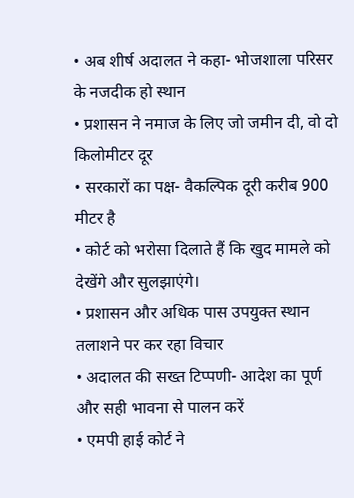• अब शीर्ष अदालत ने कहा- भोजशाला परिसर के नजदीक हो स्थान
• प्रशासन ने नमाज के लिए जो जमीन दी, वो दो किलोमीटर दूर
• सरकारों का पक्ष- वैकल्पिक दूरी करीब 900 मीटर है
• कोर्ट को भरोसा दिलाते हैं कि खुद मामले को देखेंगे और सुलझाएंगे।
• प्रशासन और अधिक पास उपयुक्त स्थान तलाशने पर कर रहा विचार
• अदालत की सख्त टिप्पणी- आदेश का पूर्ण और सही भावना से पालन करें
• एमपी हाई कोर्ट ने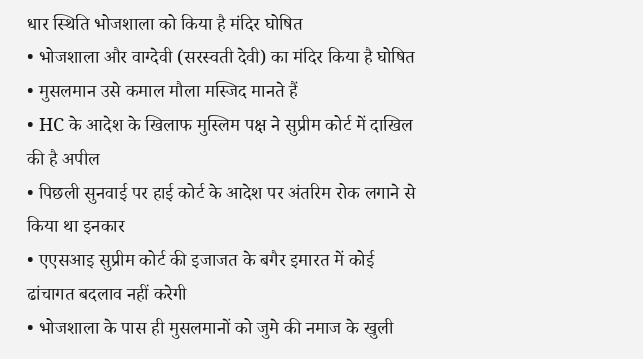धार स्थिति भोजशाला को किया है मंदिर घोषित
• भोजशाला और वाग्देवी (सरस्वती देवी) का मंदिर किया है घोषित
• मुसलमान उसे कमाल मौला मस्जिद मानते हैं
• HC के आदेश के खिलाफ मुस्लिम पक्ष ने सुप्रीम कोर्ट में दाखिल की है अपील
• पिछली सुनवाई पर हाई कोर्ट के आदेश पर अंतरिम रोक लगाने से किया था इनकार
• एएसआइ सुप्रीम कोर्ट की इजाजत के बगैर इमारत में कोई ढांचागत बदलाव नहीं करेगी
• भोजशाला के पास ही मुसलमानों को जुमे की नमाज के खुली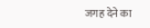जगह देने का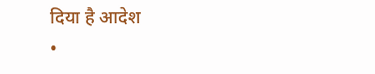दिया है आदेश
•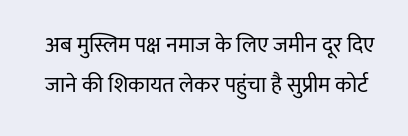अब मुस्लिम पक्ष नमाज के लिए जमीन दूर दिए जाने की शिकायत लेकर पहुंचा है सुप्रीम कोर्ट